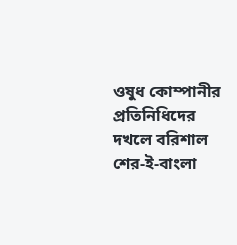ওষুধ কোম্পানীর প্রতিনিধিদের দখলে বরিশাল শের-ই-বাংলা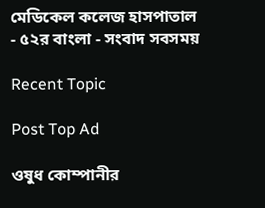মেডিকেল কলেজ হাসপাতাল - ৫২র বাংলা - সংবাদ সবসময়

Recent Topic

Post Top Ad

ওষুধ কোম্পানীর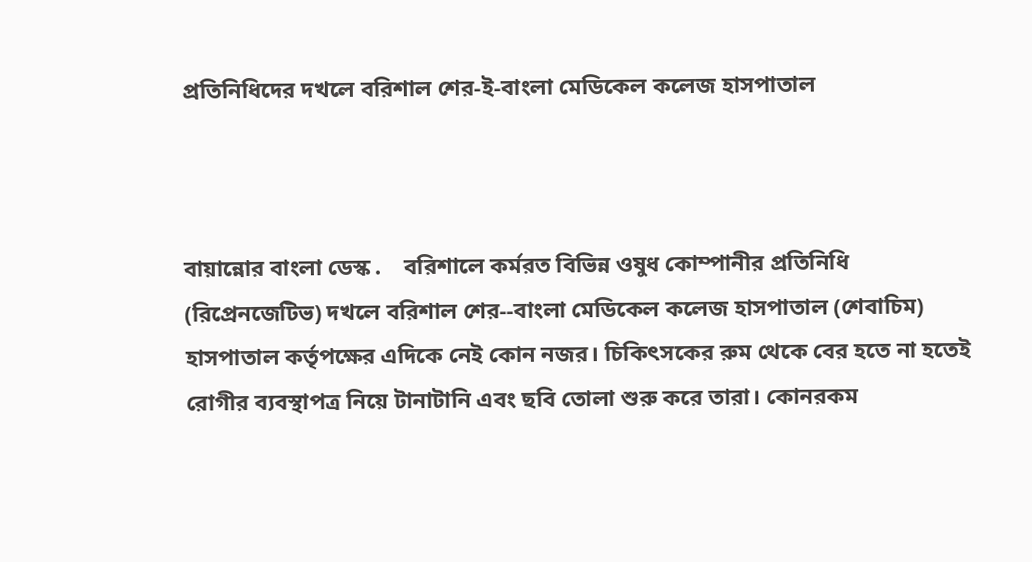প্রতিনিধিদের দখলে বরিশাল শের-ই-বাংলা মেডিকেল কলেজ হাসপাতাল



বায়ান্নোর বাংলা ডেস্ক .    বরিশালে কর্মরত বিভিন্ন ওষুধ কোম্পানীর প্রতিনিধি (রিপ্রেনজেটিভ) দখলে বরিশাল শের--বাংলা মেডিকেল কলেজ হাসপাতাল (শেবাচিম) হাসপাতাল কর্তৃপক্ষের এদিকে নেই কোন নজর। চিকিৎসকের রুম থেকে বের হতে না হতেই রোগীর ব্যবস্থাপত্র নিয়ে টানাটানি এবং ছবি তোলা শুরু করে তারা। কোনরকম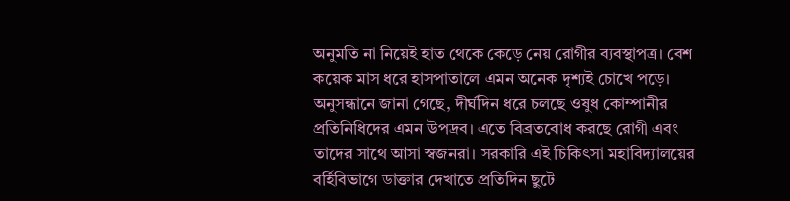অনুমতি না নিয়েই হাত থেকে কেড়ে নেয় রোগীর ব্যবস্থাপত্র। বেশ কয়েক মাস ধরে হাসপাতালে এমন অনেক দৃশ্যই চোখে পড়ে। অনুসন্ধানে জানা গেছে, দীর্ঘদিন ধরে চলছে ওষুধ কোম্পানীর প্রতিনিধিদের এমন উপদ্রব। এতে বিব্রতবোধ করছে রোগী এবং তাদের সাথে আসা স্বজনরা। সরকারি এই চিকিৎসা মহাবিদ্যালয়ের বর্হিবিভাগে ডাক্তার দেখাতে প্রতিদিন ছুটে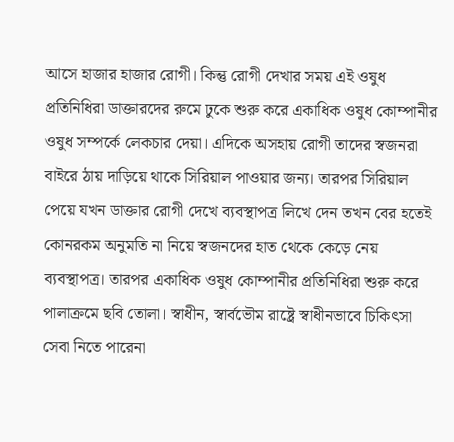আসে হাজার হাজার রোগী। কিন্তু রোগী দেখার সময় এই ওষুধ প্রতিনিধিরা ডাক্তারদের রুমে ঢুকে শুরু করে একাধিক ওষুধ কোম্পানীর ওষুধ সম্পর্কে লেকচার দেয়া। এদিকে অসহায় রোগী তাদের স্বজনরা বাইরে ঠায় দাড়িয়ে থাকে সিরিয়াল পাওয়ার জন্য। তারপর সিরিয়াল পেয়ে যখন ডাক্তার রোগী দেখে ব্যবস্থাপত্র লিখে দেন তখন বের হতেই কোনরকম অনুমতি না নিয়ে স্বজনদের হাত থেকে কেড়ে নেয় ব্যবস্থাপত্র। তারপর একাধিক ওষুধ কোম্পানীর প্রতিনিধিরা শুরু করে পালাক্রমে ছবি তোলা। স্বাধীন, স্বার্বভৌম রাষ্ট্রে স্বাধীনভাবে চিকিৎসা সেবা নিতে পারেনা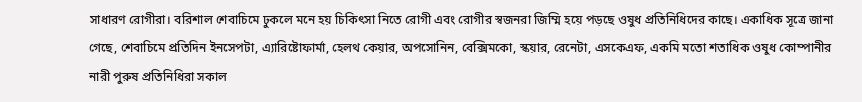সাধারণ রোগীরা। বরিশাল শেবাচিমে ঢুকলে মনে হয় চিকিৎসা নিতে রোগী এবং রোগীর স্বজনরা জিম্মি হয়ে পড়ছে ওষুধ প্রতিনিধিদের কাছে। একাধিক সূত্রে জানা গেছে, শেবাচিমে প্রতিদিন ইনসেপটা, এ্যারিষ্টোফার্মা, হেলথ কেয়ার, অপসোনিন, বেক্সিমকো, স্কয়ার, রেনেটা, এসকেএফ, একমি মতো শতাধিক ওষুধ কোম্পানীর নারী পুরুষ প্রতিনিধিরা সকাল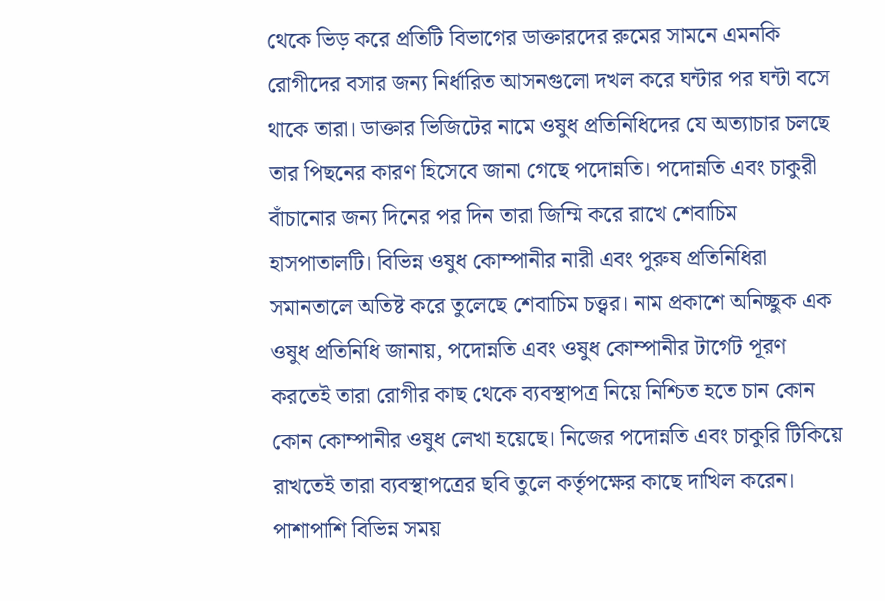থেকে ভিড় করে প্রতিটি বিভাগের ডাক্তারদের রুমের সামনে এমনকি রোগীদের বসার জন্য নির্ধারিত আসনগুলো দখল করে ঘন্টার পর ঘন্টা বসে থাকে তারা। ডাক্তার ভিজিটের নামে ওষুধ প্রতিনিধিদের যে অত্যাচার চলছে তার পিছনের কারণ হিসেবে জানা গেছে পদোন্নতি। পদোন্নতি এবং চাকুরী বাঁচানোর জন্য দিনের পর দিন তারা জিম্মি করে রাখে শেবাচিম হাসপাতালটি। বিভিন্ন ওষুধ কোম্পানীর নারী এবং পুরুষ প্রতিনিধিরা সমানতালে অতিষ্ট করে তুলেছে শেবাচিম চত্ত্বর। নাম প্রকাশে অনিচ্ছুক এক ওষুধ প্রতিনিধি জানায়, পদোন্নতি এবং ওষুধ কোম্পানীর টার্গেট পূরণ করতেই তারা রোগীর কাছ থেকে ব্যবস্থাপত্র নিয়ে নিশ্চিত হতে চান কোন কোন কোম্পানীর ওষুধ লেখা হয়েছে। নিজের পদোন্নতি এবং চাকুরি টিকিয়ে রাখতেই তারা ব্যবস্থাপত্রের ছবি তুলে কর্তৃপক্ষের কাছে দাখিল করেন। পাশাপাশি বিভিন্ন সময়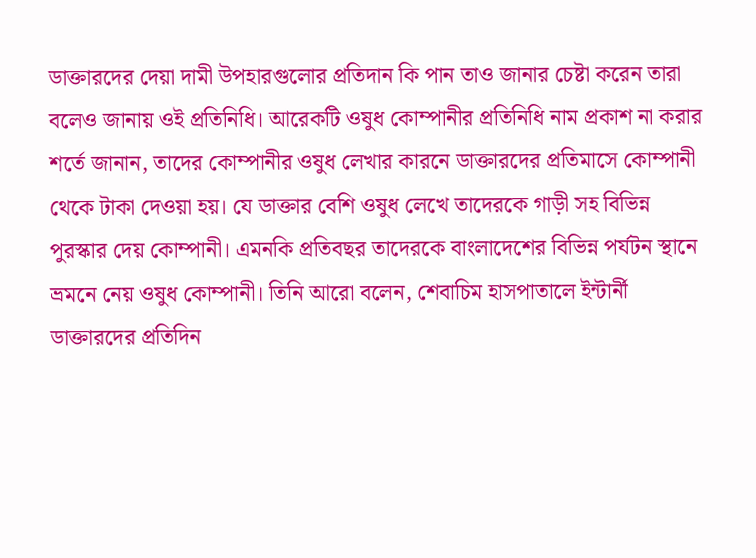ডাক্তারদের দেয়া দামী উপহারগুলোর প্রতিদান কি পান তাও জানার চেষ্টা করেন তারা বলেও জানায় ওই প্রতিনিধি। আরেকটি ওষুধ কোম্পানীর প্রতিনিধি নাম প্রকাশ না করার শর্তে জানান, তাদের কোম্পানীর ওষুধ লেখার কারনে ডাক্তারদের প্রতিমাসে কোম্পানী থেকে টাকা দেওয়া হয়। যে ডাক্তার বেশি ওষুধ লেখে তাদেরকে গাড়ী সহ বিভিন্ন পুরস্কার দেয় কোম্পানী। এমনকি প্রতিবছর তাদেরকে বাংলাদেশের বিভিন্ন পর্যটন স্থানে ভ্রমনে নেয় ওষুধ কোম্পানী। তিনি আরো বলেন, শেবাচিম হাসপাতালে ইন্টার্নী ডাক্তারদের প্রতিদিন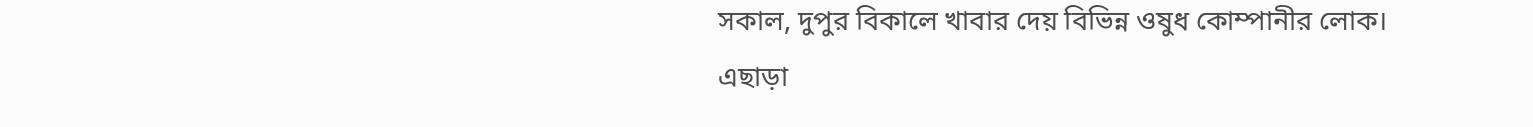সকাল, দুপুর বিকালে খাবার দেয় বিভিন্ন ওষুধ কোম্পানীর লোক। এছাড়া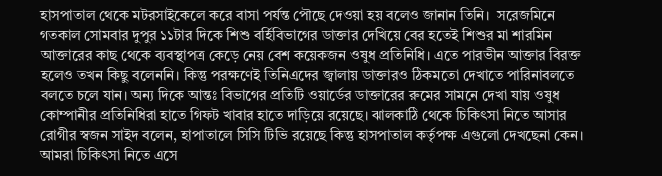হাসপাতাল থেকে মটরসাইকেলে করে বাসা পর্যন্ত পৌছে দেওয়া হয় বলেও জানান তিনি।  সরেজমিনে গতকাল সোমবার দুপুর ১১টার দিকে শিশু বর্হিবিভাগের ডাক্তার দেখিয়ে বের হতেই শিশুর মা শারমিন আক্তারের কাছ থেকে ব্যবস্থাপত্র কেড়ে নেয় বেশ কয়েকজন ওষুধ প্রতিনিধি। এতে পারভীন আক্তার বিরক্ত হলেও তখন কিছু বলেননি। কিন্তু পরক্ষণেই তিনিএদের জ্বালায় ডাক্তারও ঠিকমতো দেখাতে পারিনাবলতে বলতে চলে যান। অন্য দিকে আন্তঃ বিভাগের প্রতিটি ওয়ার্ডের ডাক্তারের রুমের সামনে দেখা যায় ওষুধ কোম্পানীর প্রতিনিধিরা হাতে গিফট খাবার হাতে দাড়িয়ে রয়েছে। ঝালকাঠি থেকে চিকিৎসা নিতে আসার রোগীর স্বজন সাইদ বলেন, হাপাতালে সিসি টিভি রয়েছে কিন্তু হাসপাতাল কর্তৃপক্ষ এগুলো দেখছেনা কেন। আমরা চিকিৎসা নিতে এসে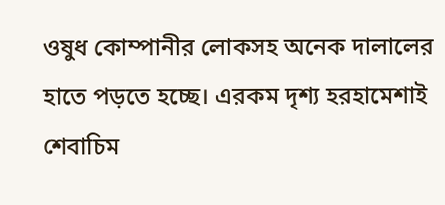ওষুধ কোম্পানীর লোকসহ অনেক দালালের হাতে পড়তে হচ্ছে। এরকম দৃশ্য হরহামেশাই শেবাচিম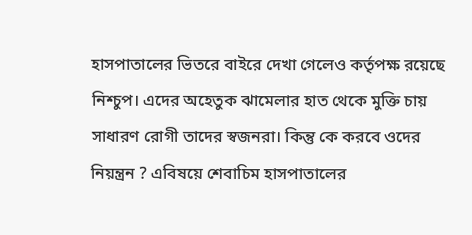হাসপাতালের ভিতরে বাইরে দেখা গেলেও কর্তৃপক্ষ রয়েছে নিশ্চুপ। এদের অহেতুক ঝামেলার হাত থেকে মুক্তি চায় সাধারণ রোগী তাদের স্বজনরা। কিন্তু কে করবে ওদের নিয়ন্ত্রন ? এবিষয়ে শেবাচিম হাসপাতালের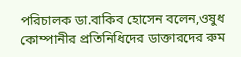পরিচালক ডা.বাকিব হোসেন বলেন,ওষুধ কোম্পানীর প্রতিনিধিদের ডাক্তারদের রুম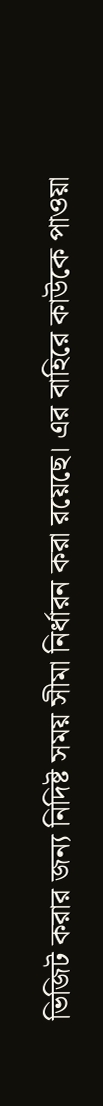ভিজিট করার জন্য নিদিষ্ট সময় সীমা নির্ধারন করা রয়েছে। এর বাহিরে কাউকে পাওয়া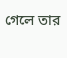গেলে তার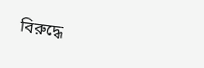বিরুদ্ধে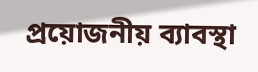প্রয়োজনীয় ব্যাবস্থা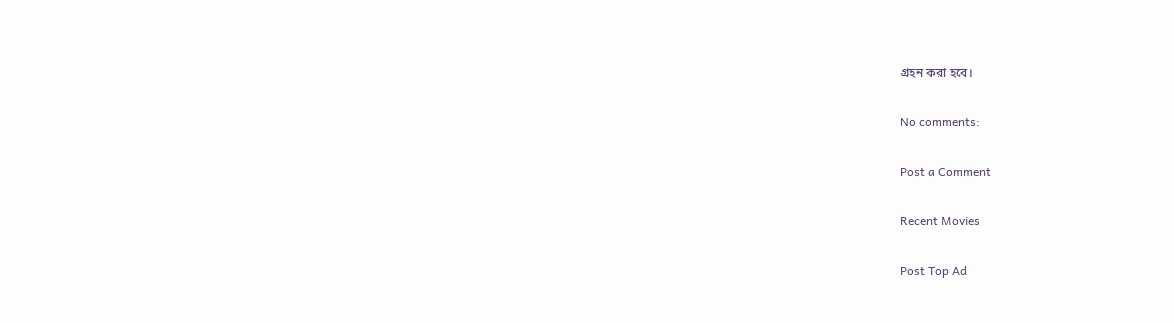গ্রহন করা হবে।

No comments:

Post a Comment

Recent Movies

Post Top Ad